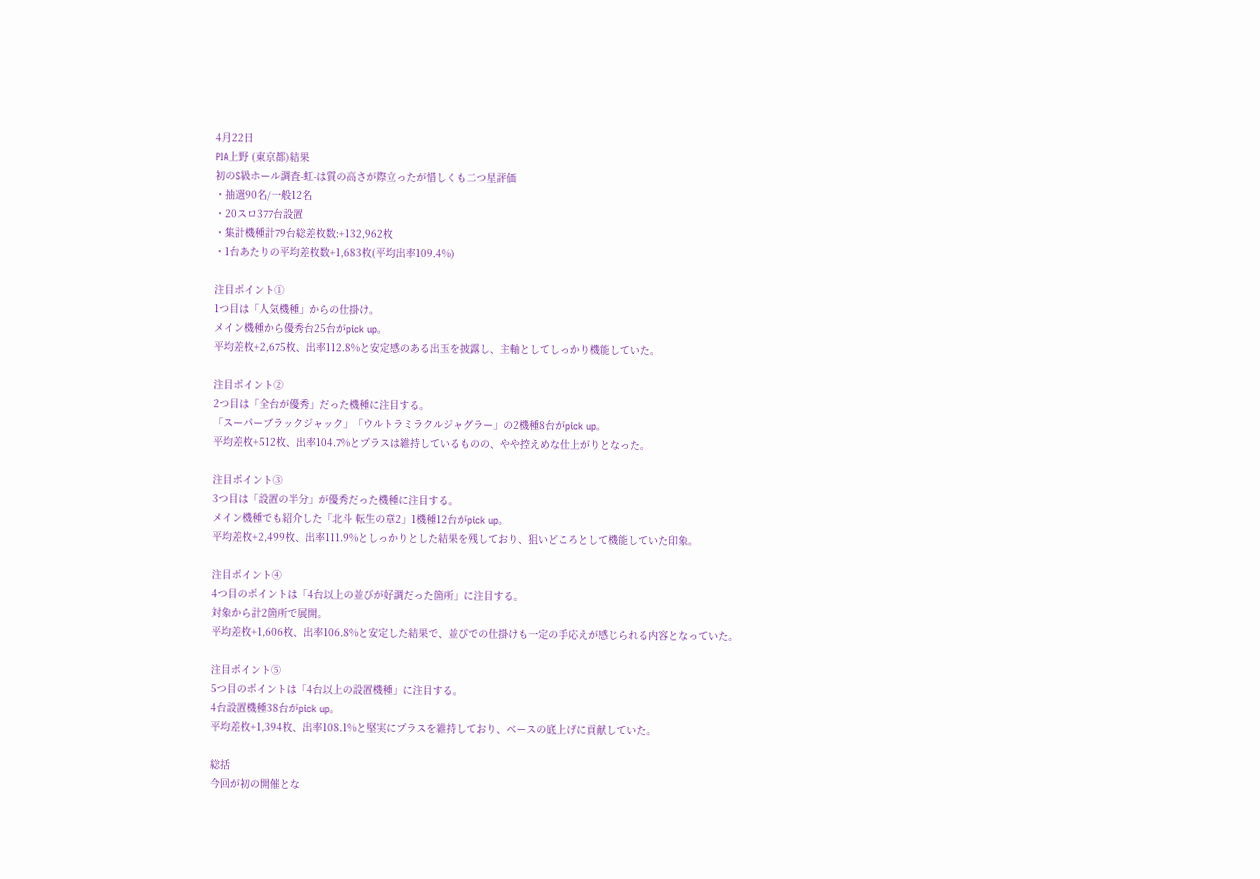4月22日
PIA上野 (東京都)結果
初のS級ホール調査-虹-は質の高さが際立ったが惜しくも二つ星評価
・抽選90名/一般12名
・20スロ377台設置
・集計機種計79台総差枚数:+132,962枚
・1台あたりの平均差枚数+1,683枚(平均出率109.4%)

注目ポイント①
1つ目は「人気機種」からの仕掛け。
メイン機種から優秀台25台がpick up。
平均差枚+2,675枚、出率112.8%と安定感のある出玉を披露し、主軸としてしっかり機能していた。

注目ポイント②
2つ目は「全台が優秀」だった機種に注目する。
「スーパーブラックジャック」「ウルトラミラクルジャグラー」の2機種8台がpick up。
平均差枚+512枚、出率104.7%とプラスは維持しているものの、やや控えめな仕上がりとなった。

注目ポイント③
3つ目は「設置の半分」が優秀だった機種に注目する。
メイン機種でも紹介した「北斗 転生の章2」1機種12台がpick up。
平均差枚+2,499枚、出率111.9%としっかりとした結果を残しており、狙いどころとして機能していた印象。

注目ポイント④
4つ目のポイントは「4台以上の並びが好調だった箇所」に注目する。
対象から計2箇所で展開。
平均差枚+1,606枚、出率106.8%と安定した結果で、並びでの仕掛けも一定の手応えが感じられる内容となっていた。

注目ポイント⑤
5つ目のポイントは「4台以上の設置機種」に注目する。
4台設置機種38台がpick up。
平均差枚+1,394枚、出率108.1%と堅実にプラスを維持しており、ベースの底上げに貢献していた。

総括
今回が初の開催とな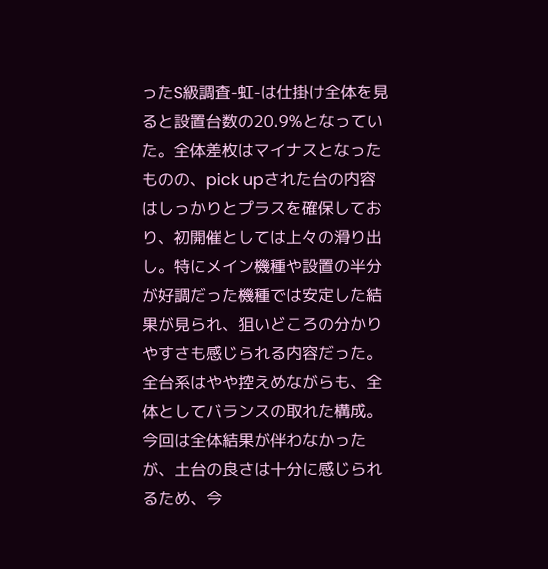ったS級調査-虹-は仕掛け全体を見ると設置台数の20.9%となっていた。全体差枚はマイナスとなったものの、pick upされた台の内容はしっかりとプラスを確保しており、初開催としては上々の滑り出し。特にメイン機種や設置の半分が好調だった機種では安定した結果が見られ、狙いどころの分かりやすさも感じられる内容だった。全台系はやや控えめながらも、全体としてバランスの取れた構成。今回は全体結果が伴わなかったが、土台の良さは十分に感じられるため、今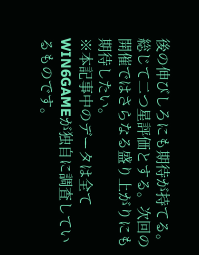後の伸びしろにも期待が持てる。総じて二つ星評価とする。次回の開催ではさらなる盛り上がりにも期待したい。
※本記事中のデータは全てWIN6GAMEが独自に調査しているものです。